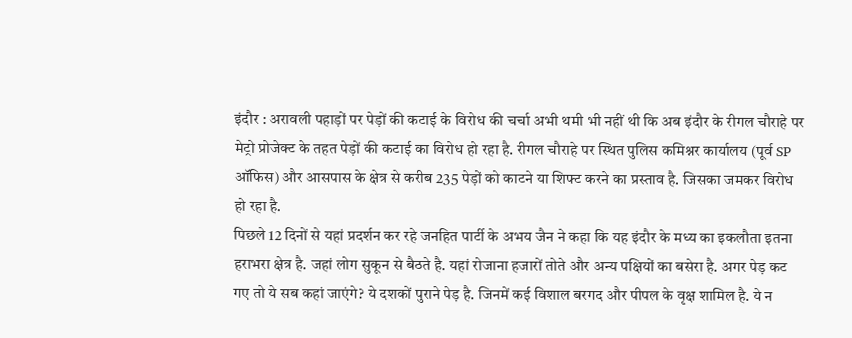इंदौर : अरावली पहाड़ों पर पेड़ों की कटाई के विरोध की चर्चा अभी थमी भी नहीं थी कि अब इंदौर के रीगल चौराहे पर मेट्रो प्रोजेक्ट के तहत पेड़ों की कटाई का विरोध हो रहा है. रीगल चौराहे पर स्थित पुलिस कमिश्नर कार्यालय (पूर्व SP ऑफिस) और आसपास के क्षेत्र से करीब 235 पेड़ों को काटने या शिफ्ट करने का प्रस्ताव है. जिसका जमकर विरोध हो रहा है.
पिछले 12 दिनों से यहां प्रदर्शन कर रहे जनहित पार्टी के अभय जैन ने कहा कि यह इंदौर के मध्य का इकलौता इतना हराभरा क्षेत्र है. जहां लोग सुकून से बैठते है. यहां रोजाना हजारों तोते और अन्य पक्षियों का बसेरा है. अगर पेड़ कट गए तो ये सब कहां जाएंगे? ये दशकों पुराने पेड़ है. जिनमें कई विशाल बरगद और पीपल के वृक्ष शामिल है. ये न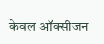केवल ऑक्सीजन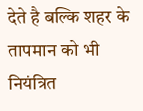देते है बल्कि शहर के तापमान को भी नियंत्रित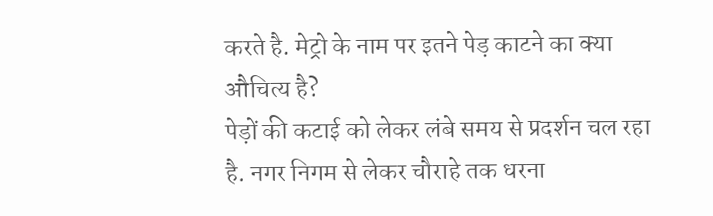करते है. मेट्रो के नाम पर इतने पेड़ काटने का क्या औचित्य है?
पेड़ों की कटाई को लेकर लंबे समय से प्रदर्शन चल रहा है. नगर निगम से लेकर चौराहे तक धरना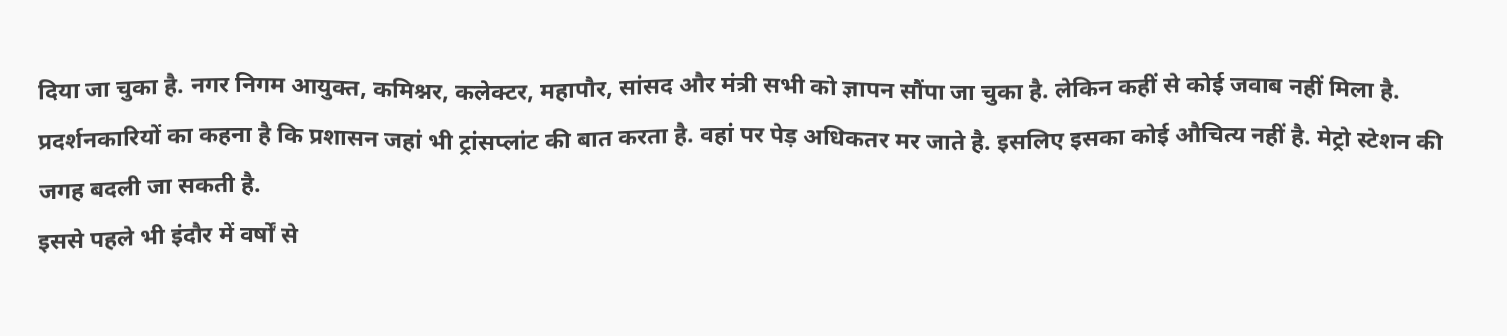दिया जा चुका है. नगर निगम आयुक्त, कमिश्नर, कलेक्टर, महापौर, सांसद और मंत्री सभी को ज्ञापन सौंपा जा चुका है. लेकिन कहीं से कोई जवाब नहीं मिला है. प्रदर्शनकारियों का कहना है कि प्रशासन जहां भी ट्रांसप्लांट की बात करता है. वहां पर पेड़ अधिकतर मर जाते है. इसलिए इसका कोई औचित्य नहीं है. मेट्रो स्टेशन की जगह बदली जा सकती है.
इससे पहले भी इंदौर में वर्षों से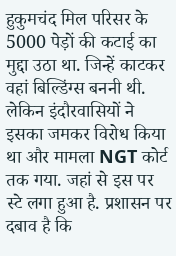हुकुमचंद मिल परिसर के 5000 पेड़ों की कटाई का मुद्दा उठा था. जिन्हें काटकर वहां बिल्डिंग्स बननी थी. लेकिन इंदौरवासियों ने इसका जमकर विरोध किया था और मामला NGT कोर्ट तक गया. जहां से इस पर स्टे लगा हुआ है. प्रशासन पर दबाव है कि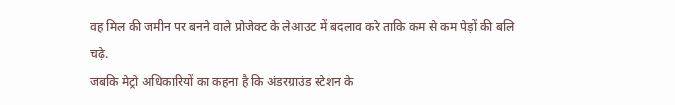वह मिल की जमीन पर बनने वाले प्रोजेक्ट के लेआउट में बदलाव करे ताकि कम से कम पेड़ों की बलि चढ़े.
जबकि मेट्रो अधिकारियों का कहना है कि अंडरग्राउंड स्टेशन के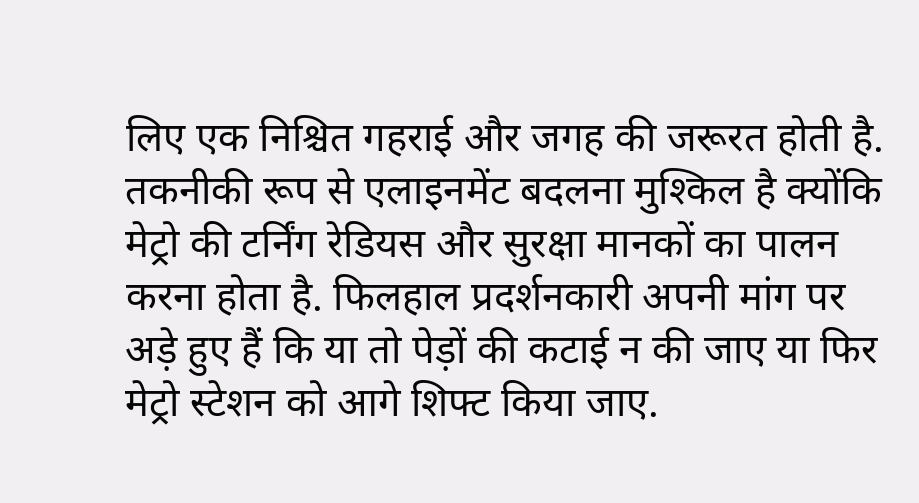लिए एक निश्चित गहराई और जगह की जरूरत होती है. तकनीकी रूप से एलाइनमेंट बदलना मुश्किल है क्योंकि मेट्रो की टर्निंग रेडियस और सुरक्षा मानकों का पालन करना होता है. फिलहाल प्रदर्शनकारी अपनी मांग पर अड़े हुए हैं कि या तो पेड़ों की कटाई न की जाए या फिर मेट्रो स्टेशन को आगे शिफ्ट किया जाए.